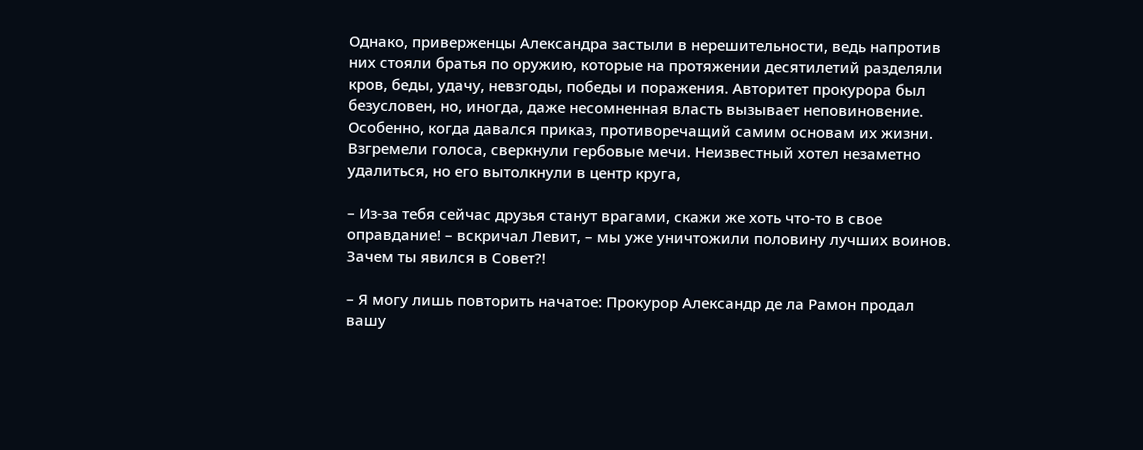Однако, приверженцы Александра застыли в нерешительности, ведь напротив них стояли братья по оружию, которые на протяжении десятилетий разделяли кров, беды, удачу, невзгоды, победы и поражения. Авторитет прокурора был безусловен, но, иногда, даже несомненная власть вызывает неповиновение. Особенно, когда давался приказ, противоречащий самим основам их жизни. Взгремели голоса, сверкнули гербовые мечи. Неизвестный хотел незаметно удалиться, но его вытолкнули в центр круга,

– Из-за тебя сейчас друзья станут врагами, скажи же хоть что-то в свое оправдание! – вскричал Левит, – мы уже уничтожили половину лучших воинов. Зачем ты явился в Совет?!

– Я могу лишь повторить начатое: Прокурор Александр де ла Рамон продал вашу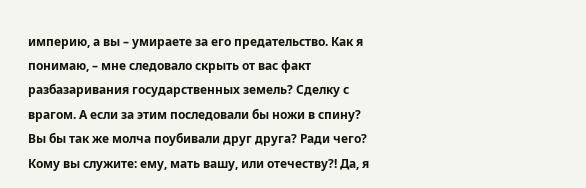империю, а вы – умираете за его предательство. Как я понимаю, – мне следовало скрыть от вас факт разбазаривания государственных земель? Сделку с врагом. А если за этим последовали бы ножи в спину? Вы бы так же молча поубивали друг друга? Ради чего? Кому вы служите: ему, мать вашу, или отечеству?! Да, я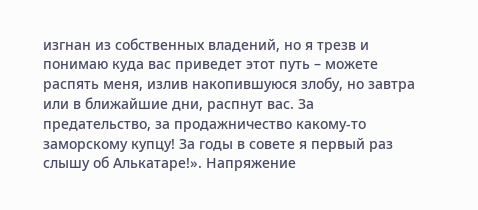изгнан из собственных владений, но я трезв и понимаю куда вас приведет этот путь – можете распять меня, излив накопившуюся злобу, но завтра или в ближайшие дни, распнут вас. За предательство, за продажничество какому-то заморскому купцу! За годы в совете я первый раз слышу об Алькатаре!». Напряжение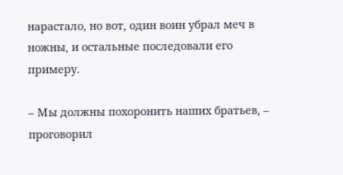нарастало, но вот, один воин убрал меч в ножны, и остальные последовали его примеру.

– Мы должны похоронить наших братьев, – проговорил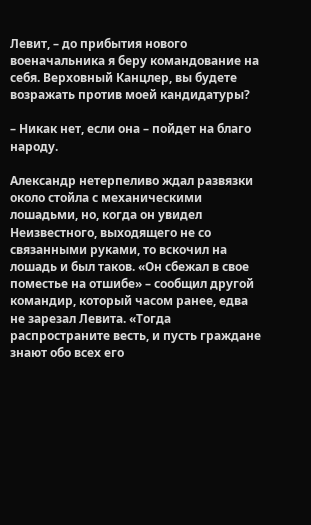Левит, – до прибытия нового военачальника я беру командование на себя. Верховный Канцлер, вы будете возражать против моей кандидатуры?

– Никак нет, если она – пойдет на благо народу.

Александр нетерпеливо ждал развязки около стойла с механическими лошадьми, но, когда он увидел Неизвестного, выходящего не со связанными руками, то вскочил на лошадь и был таков. «Он сбежал в свое поместье на отшибе» – сообщил другой командир, который часом ранее, едва не зарезал Левита. «Тогда распространите весть, и пусть граждане знают обо всех его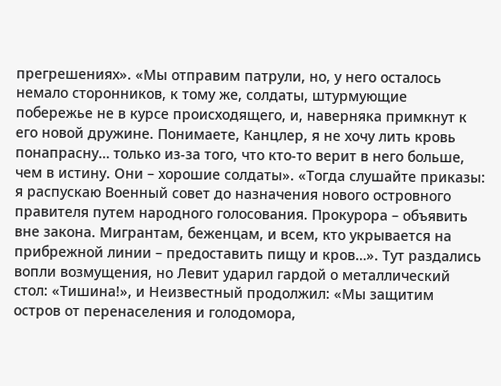прегрешениях». «Мы отправим патрули, но, у него осталось немало сторонников, к тому же, солдаты, штурмующие побережье не в курсе происходящего, и, наверняка примкнут к его новой дружине. Понимаете, Канцлер, я не хочу лить кровь понапрасну… только из-за того, что кто-то верит в него больше, чем в истину. Они – хорошие солдаты». «Тогда слушайте приказы: я распускаю Военный совет до назначения нового островного правителя путем народного голосования. Прокурора – объявить вне закона. Мигрантам, беженцам, и всем, кто укрывается на прибрежной линии – предоставить пищу и кров…». Тут раздались вопли возмущения, но Левит ударил гардой о металлический стол: «Тишина!», и Неизвестный продолжил: «Мы защитим остров от перенаселения и голодомора,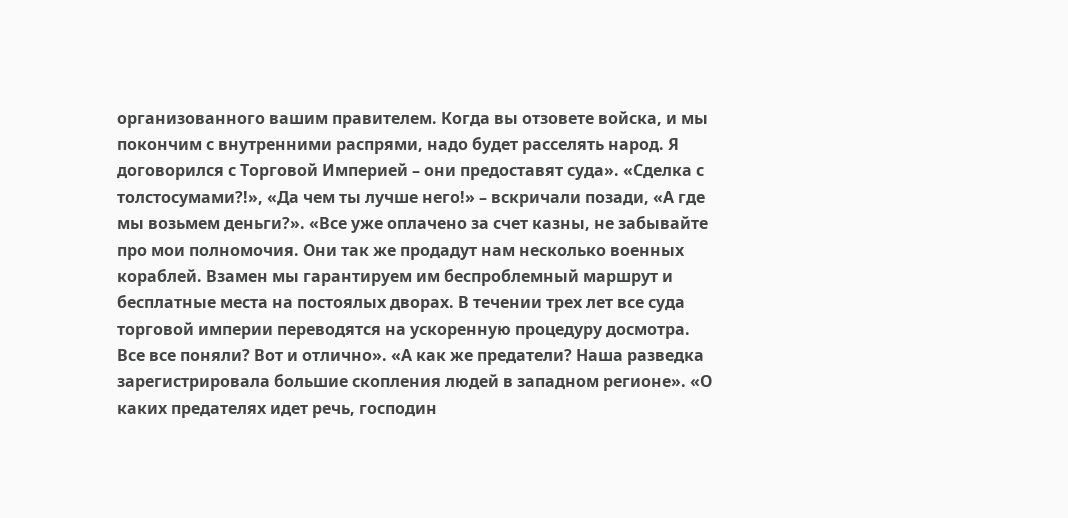организованного вашим правителем. Когда вы отзовете войска, и мы покончим с внутренними распрями, надо будет расселять народ. Я договорился с Торговой Империей – они предоставят суда». «Сделка с толстосумами?!», «Да чем ты лучше него!» – вскричали позади, «А где мы возьмем деньги?». «Все уже оплачено за счет казны, не забывайте про мои полномочия. Они так же продадут нам несколько военных кораблей. Взамен мы гарантируем им беспроблемный маршрут и бесплатные места на постоялых дворах. В течении трех лет все суда торговой империи переводятся на ускоренную процедуру досмотра. Все все поняли? Вот и отлично». «А как же предатели? Наша разведка зарегистрировала большие скопления людей в западном регионе». «О каких предателях идет речь, господин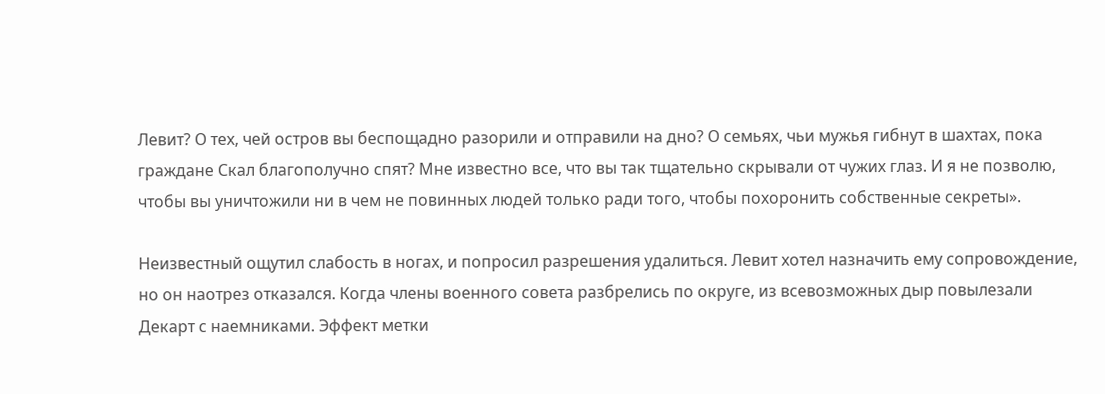Левит? О тех, чей остров вы беспощадно разорили и отправили на дно? О семьях, чьи мужья гибнут в шахтах, пока граждане Скал благополучно спят? Мне известно все, что вы так тщательно скрывали от чужих глаз. И я не позволю, чтобы вы уничтожили ни в чем не повинных людей только ради того, чтобы похоронить собственные секреты».

Неизвестный ощутил слабость в ногах, и попросил разрешения удалиться. Левит хотел назначить ему сопровождение, но он наотрез отказался. Когда члены военного совета разбрелись по округе, из всевозможных дыр повылезали Декарт с наемниками. Эффект метки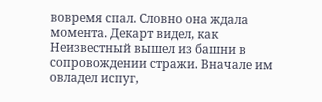вовремя спал. Словно она ждала момента. Декарт видел, как Неизвестный вышел из башни в сопровождении стражи. Вначале им овладел испуг,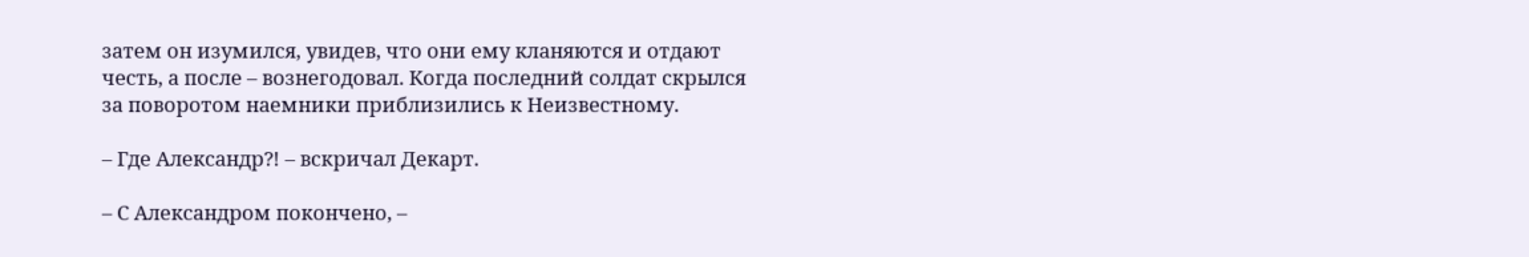затем он изумился, увидев, что они ему кланяются и отдают честь, а после – вознегодовал. Когда последний солдат скрылся за поворотом наемники приблизились к Неизвестному.

– Где Александр?! – вскричал Декарт.

– С Александром покончено, –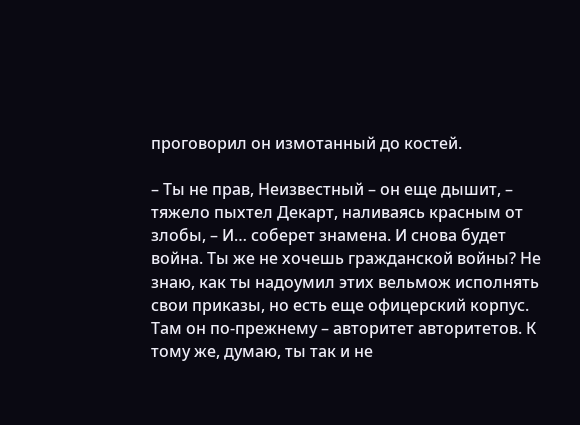проговорил он измотанный до костей.

– Ты не прав, Неизвестный – он еще дышит, – тяжело пыхтел Декарт, наливаясь красным от злобы, – И… соберет знамена. И снова будет война. Ты же не хочешь гражданской войны? Не знаю, как ты надоумил этих вельмож исполнять свои приказы, но есть еще офицерский корпус. Там он по-прежнему – авторитет авторитетов. К тому же, думаю, ты так и не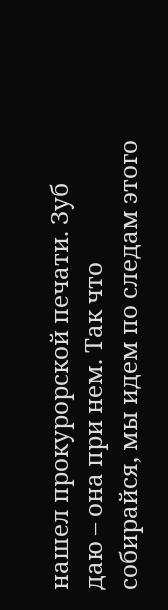нашел прокурорской печати. Зуб даю – она при нем. Так что собирайся, мы идем по следам этого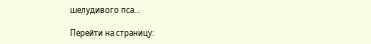шелудивого пса…

Перейти на страницу: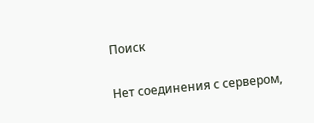Поиск

Нет соединения с сервером,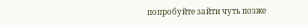попробуйте зайти чуть позже